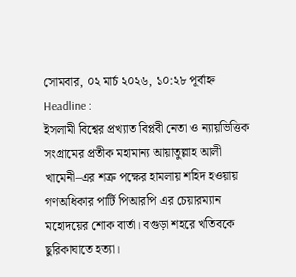সোমবার, ০২ মার্চ ২০২৬, ১০:২৮ পূর্বাহ্ন
Headline :
ইসলামী বিশ্বের প্রখ্যাত বিপ্লবী নেতা ও ন্যায়ভিত্তিক সংগ্রামের প্রতীক মহামান্য আয়াতুল্লাহ আলী খামেনী–এর শত্রু পক্ষের হামলায় শহিদ হওয়ায় গণঅধিকার পার্টি পিআরপি এর চেয়ারম্যান মহোদয়ের শোক বার্তা। বগুড়া শহরে খতিবকে ছুরিকাঘাতে হত্যা।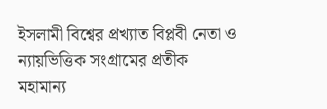ইসলামী বিশ্বের প্রখ্যাত বিপ্লবী নেতা ও ন্যায়ভিত্তিক সংগ্রামের প্রতীক মহামান্য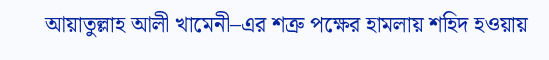আয়াতুল্লাহ আলী খামেনী–এর শত্রু পক্ষের হামলায় শহিদ হওয়ায়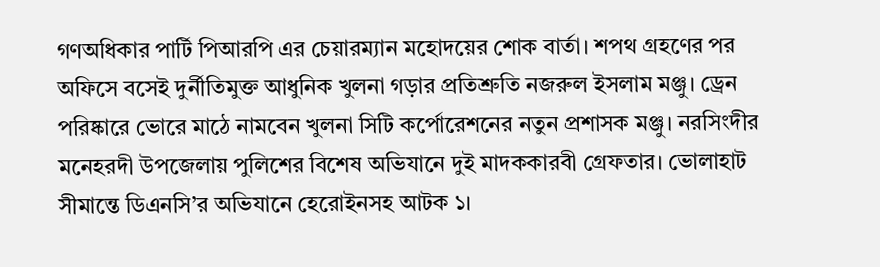গণঅধিকার পার্টি পিআরপি এর চেয়ারম্যান মহোদয়ের শোক বার্তা। শপথ গ্রহণের পর অফিসে বসেই দুর্নীতিমুক্ত আধুনিক খুলনা গড়ার প্রতিশ্রুতি নজরুল ইসলাম মঞ্জু। ড্রেন পরিষ্কারে ভোরে মাঠে নামবেন খুলনা সিটি কর্পোরেশনের নতুন প্রশাসক মঞ্জু। নরসিংদীর মনেহরদী উপজেলায় পুলিশের বিশেষ অভিযানে দুই মাদককারবী গ্রেফতার। ভোলাহাট সীমান্তে ডিএনসি’র অভিযানে হেরোইনসহ আটক ১।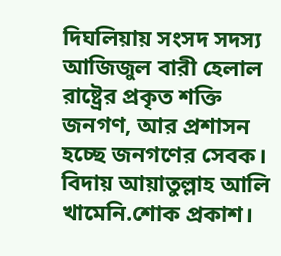দিঘলিয়ায় সংসদ সদস্য আজিজুল বারী হেলাল রাষ্ট্রের প্রকৃত শক্তি জনগণ, আর প্রশাসন হচ্ছে জনগণের সেবক। বিদায় আয়াতুল্লাহ আলি খামেনি.শোক প্রকাশ।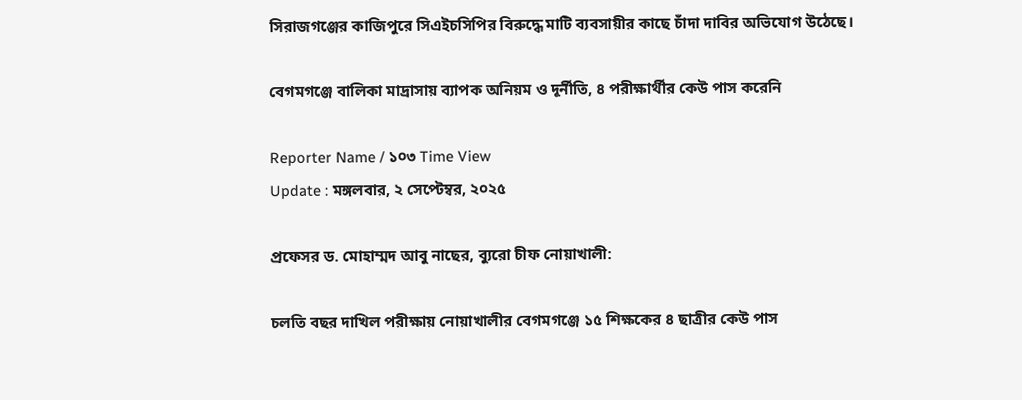সিরাজগঞ্জের কাজিপুরে সিএইচসিপির বিরুদ্ধে মাটি ব্যবসায়ীর কাছে চাঁদা দাবির অভিযোগ উঠেছে।

বেগমগঞ্জে বালিকা মাদ্রাসায় ব্যাপক অনিয়ম ও দূর্নীতি, ৪ পরীক্ষার্থীর কেউ পাস করেনি

Reporter Name / ১০৩ Time View
Update : মঙ্গলবার, ২ সেপ্টেম্বর, ২০২৫

প্রফেসর ড. মোহাম্মদ আবু নাছের, ব্যুরো চীফ নোয়াখালী:

চলতি বছর দাখিল পরীক্ষায় নোয়াখালীর বেগমগঞ্জে ১৫ শিক্ষকের ৪ ছাত্রীর কেউ পাস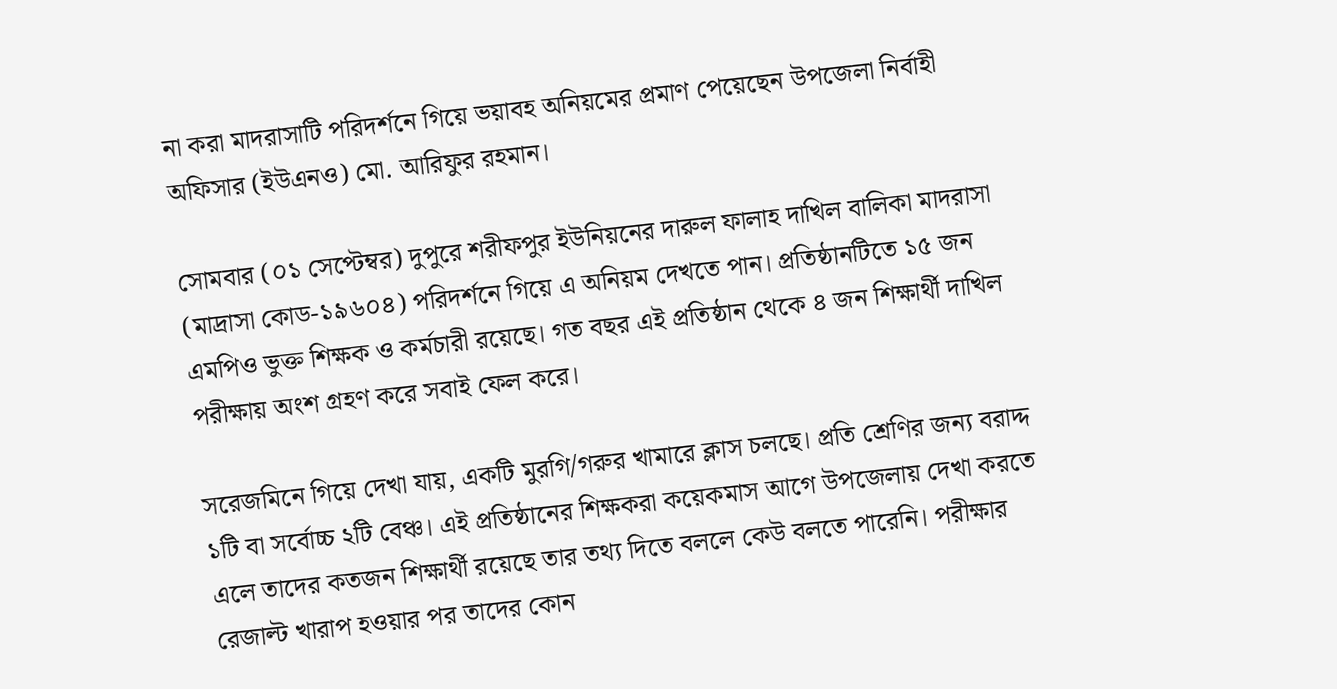না করা মাদরাসাটি পরিদর্শনে গিয়ে ভয়াবহ অনিয়মের প্রমাণ পেয়েছেন উপজেলা নির্বাহী অফিসার (ইউএনও) মো. আরিফুর রহমান।

সোমবার (০১ সেপ্টেম্বর) দুপুরে শরীফপুর ইউনিয়নের দারুল ফালাহ দাখিল বালিকা মাদরাসা (মাদ্রাসা কোড-১৯৬০৪) পরিদর্শনে গিয়ে এ অনিয়ম দেখতে পান। প্রতিষ্ঠানটিতে ১৫ জন এমপিও ভুক্ত শিক্ষক ও কর্মচারী রয়েছে। গত বছর এই প্রতিষ্ঠান থেকে ৪ জন শিক্ষার্থী দাখিল পরীক্ষায় অংশ গ্রহণ করে সবাই ফেল করে।

সরেজমিনে গিয়ে দেখা যায়, একটি মুরগি/গরুর খামারে ক্লাস চলছে। প্রতি শ্রেণির জন্য বরাদ্দ ১টি বা সর্বোচ্চ ২টি বেঞ্চ। এই প্রতিষ্ঠানের শিক্ষকরা কয়েকমাস আগে উপজেলায় দেখা করতে এলে তাদের কতজন শিক্ষার্থী রয়েছে তার তথ্য দিতে বললে কেউ বলতে পারেনি। পরীক্ষার রেজাল্ট খারাপ হওয়ার পর তাদের কোন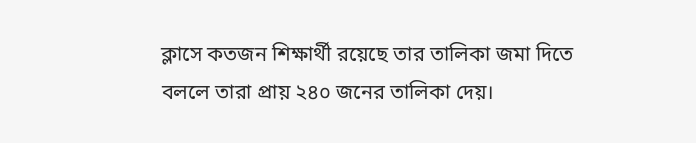ক্লাসে কতজন শিক্ষার্থী রয়েছে তার তালিকা জমা দিতে বললে তারা প্রায় ২৪০ জনের তালিকা দেয়।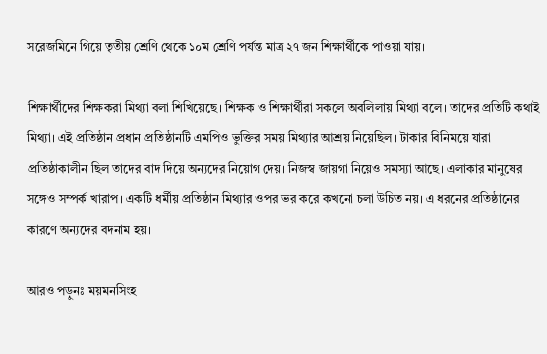সরেজমিনে গিয়ে তৃতীয় শ্রেণি থেকে ১০ম শ্রেণি পর্যন্ত মাত্র ২৭ জন শিক্ষার্থীকে পাওয়া যায়।

শিক্ষার্থীদের শিক্ষকরা মিথ্যা বলা শিখিয়েছে। শিক্ষক ও শিক্ষার্থীরা সকলে অবলিলায় মিথ্যা বলে। তাদের প্রতিটি কথাই মিথ্যা। এই প্রতিষ্ঠান প্রধান প্রতিষ্ঠানটি এমপিও ভুক্তির সময় মিথ্যার আশ্রয় নিয়েছিল। টাকার বিনিময়ে যারা প্রতিষ্ঠাকালীন ছিল তাদের বাদ দিয়ে অন্যদের নিয়োগ দেয়। নিজস্ব জায়গা নিয়েও সমস্যা আছে। এলাকার মানুষের সঙ্গেও সম্পর্ক খারাপ। একটি ধর্মীয় প্রতিষ্ঠান মিথ্যার ওপর ভর করে কখনো চলা উচিত নয়। এ ধরনের প্রতিষ্ঠানের কারণে অন্যদের বদনাম হয়।

আরও পড়ুনঃ ময়মনসিংহ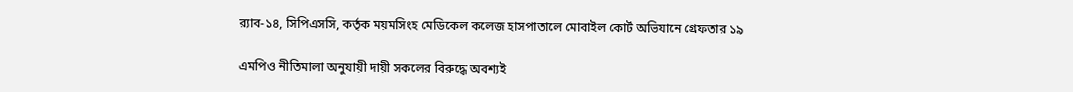র‌্যাব-১৪, সিপিএসসি, কর্তৃক ময়মসিংহ মেডিকেল কলেজ হাসপাতালে মোবাইল কোর্ট অভিযানে গ্রেফতার ১৯

এমপিও নীতিমালা অনুযায়ী দায়ী সকলের বিরুদ্ধে অবশ্যই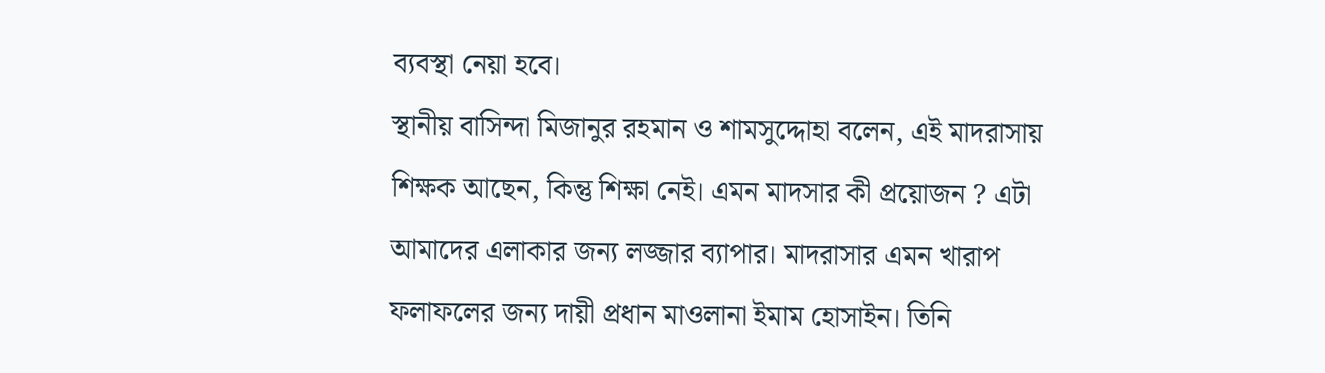ব্যবস্থা নেয়া হবে।
স্থানীয় বাসিন্দা মিজানুর রহমান ও শামসুদ্দোহা বলেন, এই মাদরাসায় শিক্ষক আছেন, কিন্তু শিক্ষা নেই। এমন মাদসার কী প্রয়োজন ? এটা আমাদের এলাকার জন্য লজ্জার ব্যাপার। মাদরাসার এমন খারাপ ফলাফলের জন্য দায়ী প্রধান মাওলানা ইমাম হোসাইন। তিনি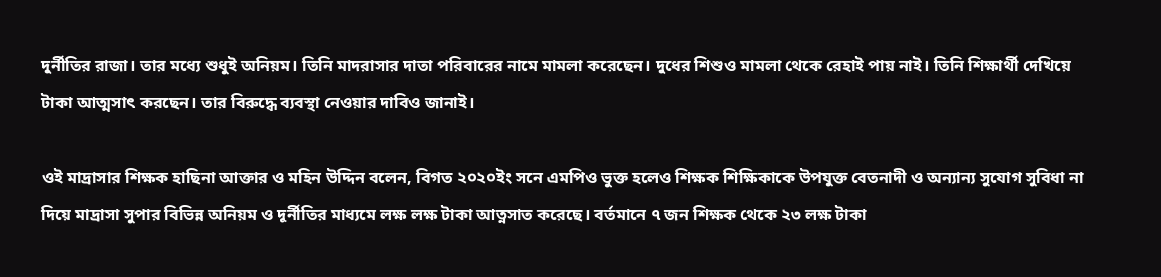দুর্নীতির রাজা। তার মধ্যে শুধুই অনিয়ম। তিনি মাদরাসার দাতা পরিবারের নামে মামলা করেছেন। দুধের শিশুও মামলা থেকে রেহাই পায় নাই। তিনি শিক্ষার্থী দেখিয়ে টাকা আত্মসাৎ করছেন। তার বিরুদ্ধে ব্যবস্থা নেওয়ার দাবিও জানাই।

ওই মাদ্রাসার শিক্ষক হাছিনা আক্তার ও মহিন উদ্দিন বলেন, বিগত ২০২০ইং সনে এমপিও ভুক্ত হলেও শিক্ষক শিক্ষিকাকে উপযুক্ত বেতনাদী ও অন্যান্য সুযোগ সুবিধা না দিয়ে মাদ্রাসা সুপার বিভিন্ন অনিয়ম ও দূর্নীতির মাধ্যমে লক্ষ লক্ষ টাকা আত্নসাত করেছে। বর্তমানে ৭ জন শিক্ষক থেকে ২৩ লক্ষ টাকা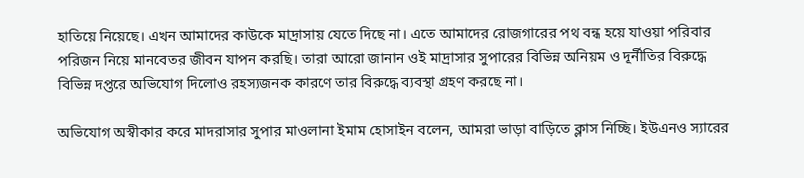হাতিয়ে নিয়েছে। এখন আমাদের কাউকে মাদ্রাসায় যেতে দিছে না। এতে আমাদের রোজগারের পথ বন্ধ হয়ে যাওয়া পরিবার পরিজন নিয়ে মানবেতর জীবন যাপন করছি। তারা আরো জানান ওই মাদ্রাসার সুপারের বিভিন্ন অনিয়ম ও দূর্নীতির বিরুদ্ধে বিভিন্ন দপ্তরে অভিযোগ দিলোও রহস্যজনক কারণে তার বিরুদ্ধে ব্যবস্থা গ্রহণ করছে না।

অভিযোগ অস্বীকার করে মাদরাসার সুপার মাওলানা ইমাম হোসাইন বলেন, আমরা ভাড়া বাড়িতে ক্লাস নিচ্ছি। ইউএনও স্যারের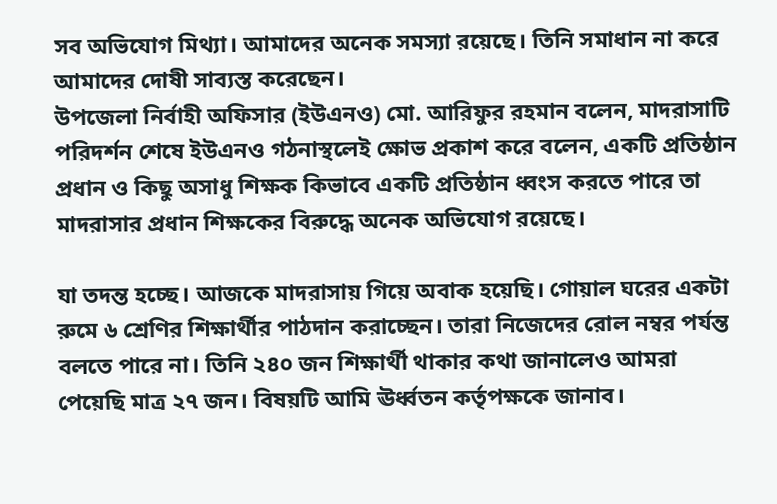সব অভিযোগ মিথ্যা। আমাদের অনেক সমস্যা রয়েছে। তিনি সমাধান না করে আমাদের দোষী সাব্যস্ত করেছেন।
উপজেলা নির্বাহী অফিসার (ইউএনও) মো. আরিফুর রহমান বলেন, মাদরাসাটি পরিদর্শন শেষে ইউএনও গঠনাস্থলেই ক্ষোভ প্রকাশ করে বলেন, একটি প্রতিষ্ঠান প্রধান ও কিছু অসাধু শিক্ষক কিভাবে একটি প্রতিষ্ঠান ধ্বংস করতে পারে তা মাদরাসার প্রধান শিক্ষকের বিরুদ্ধে অনেক অভিযোগ রয়েছে।

যা তদন্ত হচ্ছে। আজকে মাদরাসায় গিয়ে অবাক হয়েছি। গোয়াল ঘরের একটা রুমে ৬ শ্রেণির শিক্ষার্থীর পাঠদান করাচ্ছেন। তারা নিজেদের রোল নম্বর পর্যন্ত বলতে পারে না। তিনি ২৪০ জন শিক্ষার্থী থাকার কথা জানালেও আমরা পেয়েছি মাত্র ২৭ জন। বিষয়টি আমি ঊর্ধ্বতন কর্তৃপক্ষকে জানাব।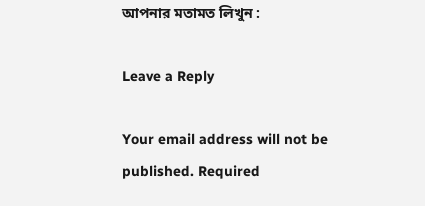আপনার মতামত লিখুন :

Leave a Reply

Your email address will not be published. Required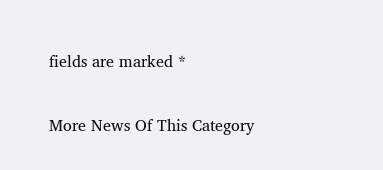fields are marked *

More News Of This Category